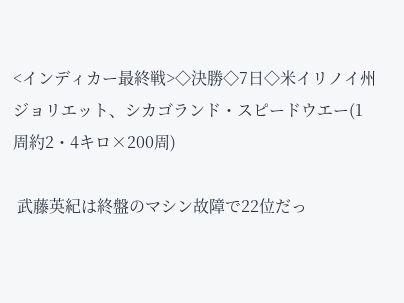<インディカー最終戦>◇決勝◇7日◇米イリノイ州ジョリエット、シカゴランド・スピードウエー(1周約2・4キロ×200周)

 武藤英紀は終盤のマシン故障で22位だっ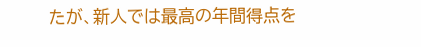たが、新人では最高の年間得点を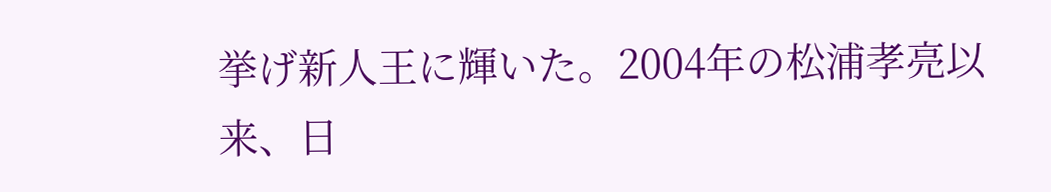挙げ新人王に輝いた。2004年の松浦孝亮以来、日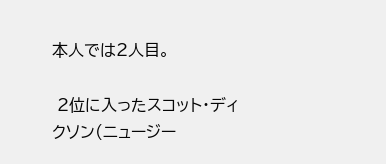本人では2人目。

 2位に入ったスコット・ディクソン(ニュージー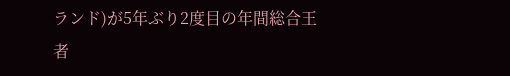ランド)が5年ぶり2度目の年間総合王者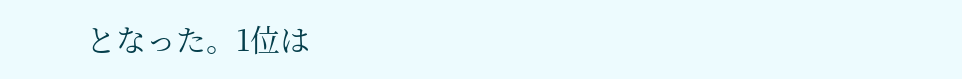となった。1位は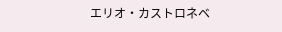エリオ・カストロネベ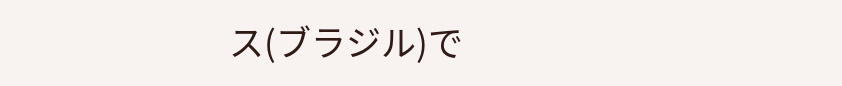ス(ブラジル)で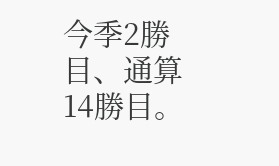今季2勝目、通算14勝目。